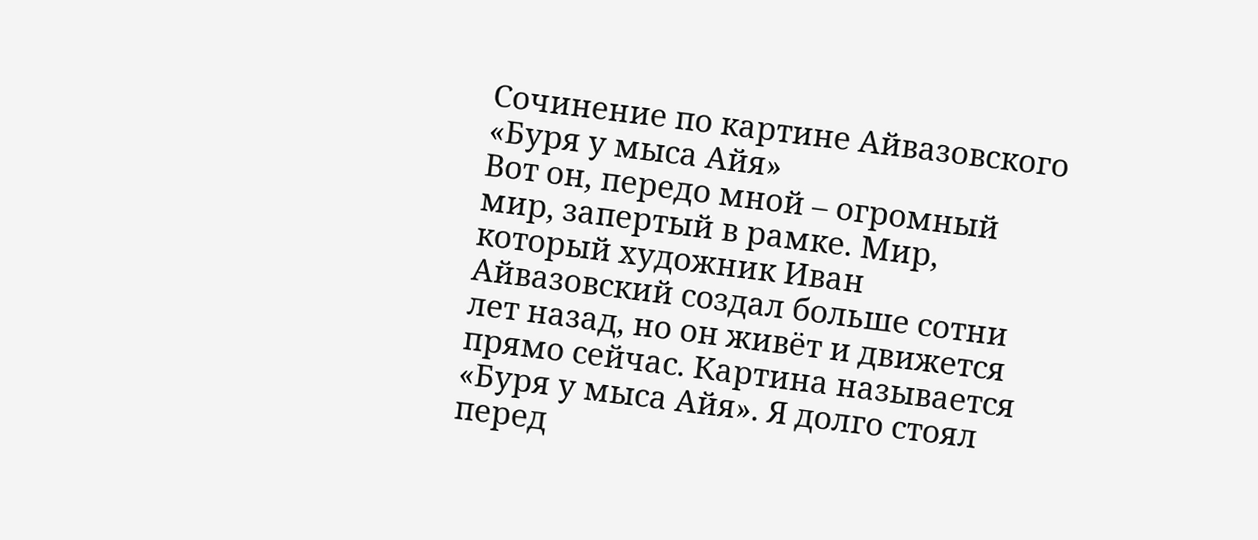Сочинение по картине Айвазовского «Буря у мыса Айя»
Вот он, передо мной – огромный мир, запертый в рамке. Мир, который художник Иван Айвазовский создал больше сотни лет назад, но он живёт и движется прямо сейчас. Картина называется «Буря у мыса Айя». Я долго стоял перед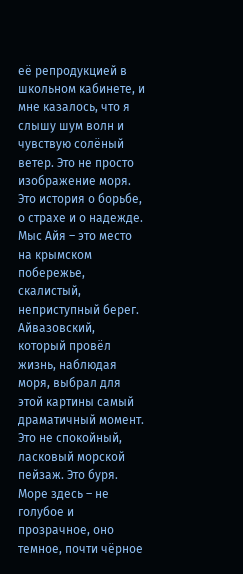её репродукцией в школьном кабинете, и мне казалось, что я слышу шум волн и чувствую солёный ветер. Это не просто изображение моря. Это история о борьбе, о страхе и о надежде.
Мыс Айя – это место на крымском побережье, скалистый, неприступный берег. Айвазовский, который провёл жизнь, наблюдая моря, выбрал для этой картины самый драматичный момент. Это не спокойный, ласковый морской пейзаж. Это буря. Море здесь – не голубое и прозрачное, оно темное, почти чёрное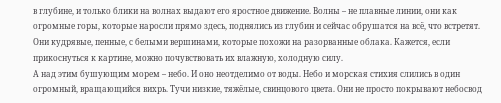в глубине, и только блики на волнах выдают его яростное движение. Волны – не плавные линии, они как огромные горы, которые наросли прямо здесь, поднялись из глубин и сейчас обрушатся на всё, что встретят. Они кудрявые, пенные, с белыми вершинами, которые похожи на разорванные облака. Кажется, если прикоснуться к картине, можно почувствовать их влажную, холодную силу.
А над этим бушующим морем – небо. И оно неотделимо от воды. Небо и морская стихия слились в один огромный, вращающийся вихрь. Тучи низкие, тяжёлые, свинцового цвета. Они не просто покрывают небосвод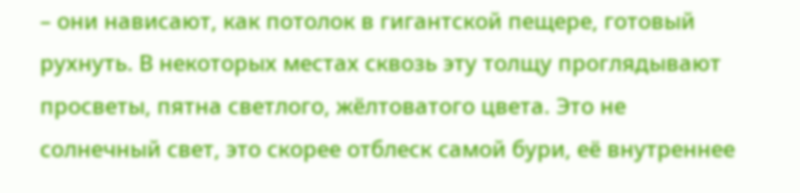– они нависают, как потолок в гигантской пещере, готовый рухнуть. В некоторых местах сквозь эту толщу проглядывают просветы, пятна светлого, жёлтоватого цвета. Это не солнечный свет, это скорее отблеск самой бури, её внутреннее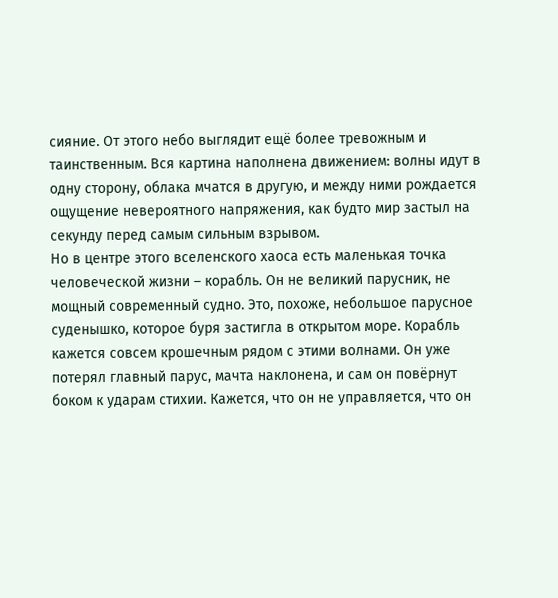сияние. От этого небо выглядит ещё более тревожным и таинственным. Вся картина наполнена движением: волны идут в одну сторону, облака мчатся в другую, и между ними рождается ощущение невероятного напряжения, как будто мир застыл на секунду перед самым сильным взрывом.
Но в центре этого вселенского хаоса есть маленькая точка человеческой жизни – корабль. Он не великий парусник, не мощный современный судно. Это, похоже, небольшое парусное суденышко, которое буря застигла в открытом море. Корабль кажется совсем крошечным рядом с этими волнами. Он уже потерял главный парус, мачта наклонена, и сам он повёрнут боком к ударам стихии. Кажется, что он не управляется, что он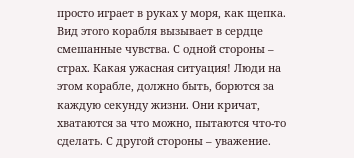просто играет в руках у моря, как щепка. Вид этого корабля вызывает в сердце смешанные чувства. С одной стороны – страх. Какая ужасная ситуация! Люди на этом корабле, должно быть, борются за каждую секунду жизни. Они кричат, хватаются за что можно, пытаются что-то сделать. С другой стороны – уважение.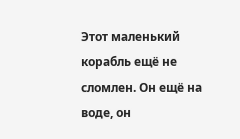Этот маленький корабль ещё не сломлен. Он ещё на воде, он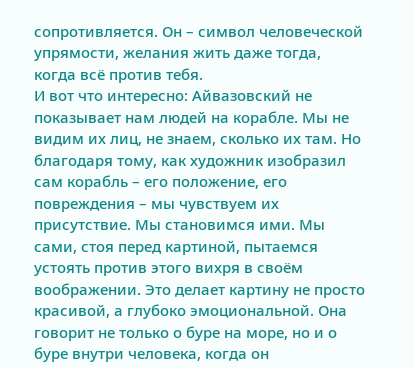сопротивляется. Он – символ человеческой упрямости, желания жить даже тогда, когда всё против тебя.
И вот что интересно: Айвазовский не показывает нам людей на корабле. Мы не видим их лиц, не знаем, сколько их там. Но благодаря тому, как художник изобразил сам корабль – его положение, его повреждения – мы чувствуем их присутствие. Мы становимся ими. Мы сами, стоя перед картиной, пытаемся устоять против этого вихря в своём воображении. Это делает картину не просто красивой, а глубоко эмоциональной. Она говорит не только о буре на море, но и о буре внутри человека, когда он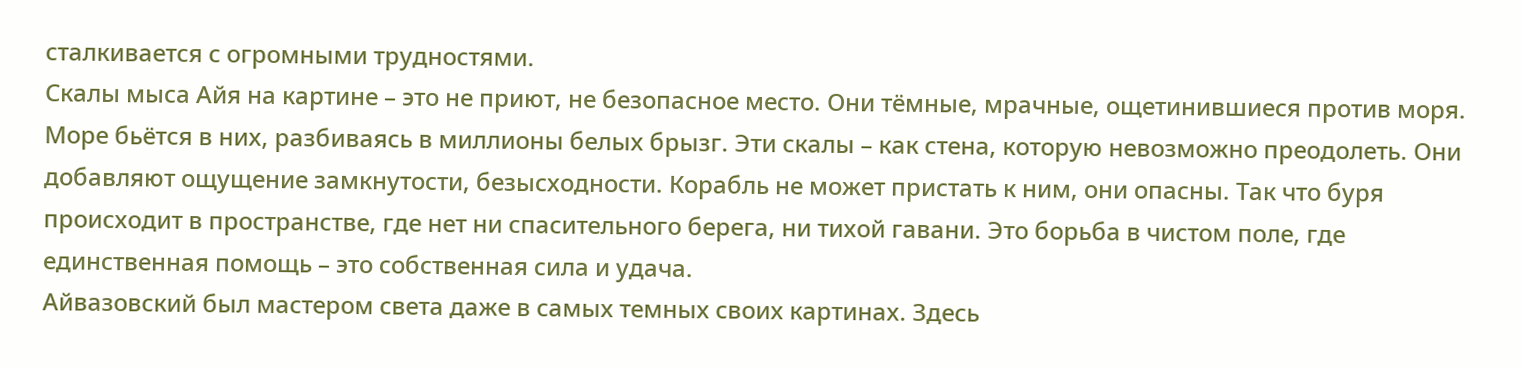сталкивается с огромными трудностями.
Скалы мыса Айя на картине – это не приют, не безопасное место. Они тёмные, мрачные, ощетинившиеся против моря. Море бьётся в них, разбиваясь в миллионы белых брызг. Эти скалы – как стена, которую невозможно преодолеть. Они добавляют ощущение замкнутости, безысходности. Корабль не может пристать к ним, они опасны. Так что буря происходит в пространстве, где нет ни спасительного берега, ни тихой гавани. Это борьба в чистом поле, где единственная помощь – это собственная сила и удача.
Айвазовский был мастером света даже в самых темных своих картинах. Здесь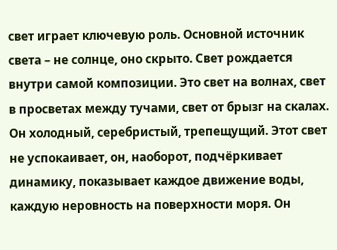свет играет ключевую роль. Основной источник света – не солнце, оно скрыто. Свет рождается внутри самой композиции. Это свет на волнах, свет в просветах между тучами, свет от брызг на скалах. Он холодный, серебристый, трепещущий. Этот свет не успокаивает, он, наоборот, подчёркивает динамику, показывает каждое движение воды, каждую неровность на поверхности моря. Он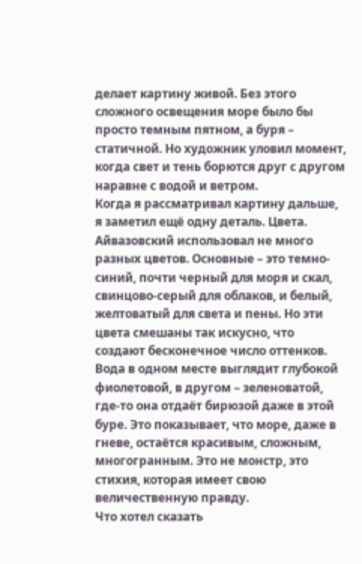делает картину живой. Без этого сложного освещения море было бы просто темным пятном, а буря – статичной. Но художник уловил момент, когда свет и тень борются друг с другом наравне с водой и ветром.
Когда я рассматривал картину дальше, я заметил ещё одну деталь. Цвета. Айвазовский использовал не много разных цветов. Основные – это темно-синий, почти черный для моря и скал, свинцово-серый для облаков, и белый, желтоватый для света и пены. Но эти цвета смешаны так искусно, что создают бесконечное число оттенков. Вода в одном месте выглядит глубокой фиолетовой, в другом – зеленоватой, где-то она отдаёт бирюзой даже в этой буре. Это показывает, что море, даже в гневе, остаётся красивым, сложным, многогранным. Это не монстр, это стихия, которая имеет свою величественную правду.
Что хотел сказать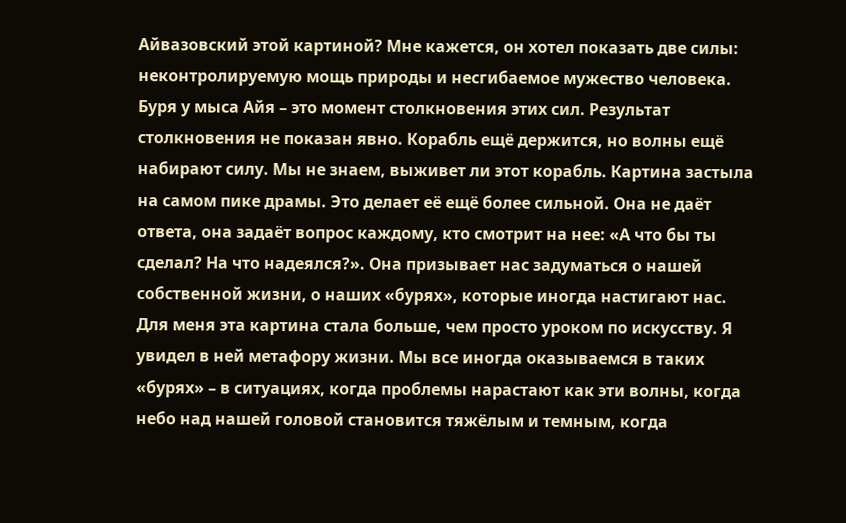Айвазовский этой картиной? Мне кажется, он хотел показать две силы: неконтролируемую мощь природы и несгибаемое мужество человека. Буря у мыса Айя – это момент столкновения этих сил. Результат столкновения не показан явно. Корабль ещё держится, но волны ещё набирают силу. Мы не знаем, выживет ли этот корабль. Картина застыла на самом пике драмы. Это делает её ещё более сильной. Она не даёт ответа, она задаёт вопрос каждому, кто смотрит на нее: «А что бы ты сделал? На что надеялся?». Она призывает нас задуматься о нашей собственной жизни, о наших «бурях», которые иногда настигают нас.
Для меня эта картина стала больше, чем просто уроком по искусству. Я увидел в ней метафору жизни. Мы все иногда оказываемся в таких «бурях» – в ситуациях, когда проблемы нарастают как эти волны, когда небо над нашей головой становится тяжёлым и темным, когда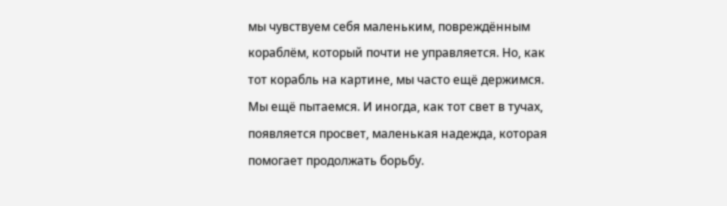мы чувствуем себя маленьким, повреждённым кораблём, который почти не управляется. Но, как тот корабль на картине, мы часто ещё держимся. Мы ещё пытаемся. И иногда, как тот свет в тучах, появляется просвет, маленькая надежда, которая помогает продолжать борьбу.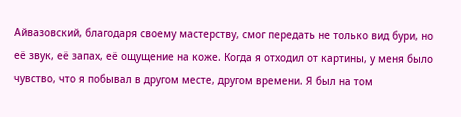Айвазовский, благодаря своему мастерству, смог передать не только вид бури, но её звук, её запах, её ощущение на коже. Когда я отходил от картины, у меня было чувство, что я побывал в другом месте, другом времени. Я был на том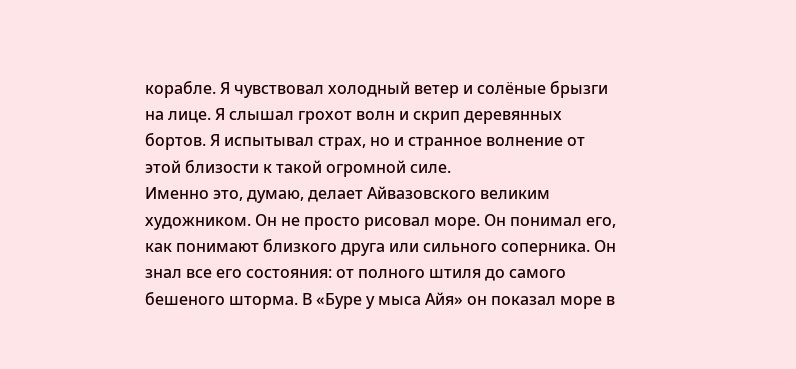корабле. Я чувствовал холодный ветер и солёные брызги на лице. Я слышал грохот волн и скрип деревянных бортов. Я испытывал страх, но и странное волнение от этой близости к такой огромной силе.
Именно это, думаю, делает Айвазовского великим художником. Он не просто рисовал море. Он понимал его, как понимают близкого друга или сильного соперника. Он знал все его состояния: от полного штиля до самого бешеного шторма. В «Буре у мыса Айя» он показал море в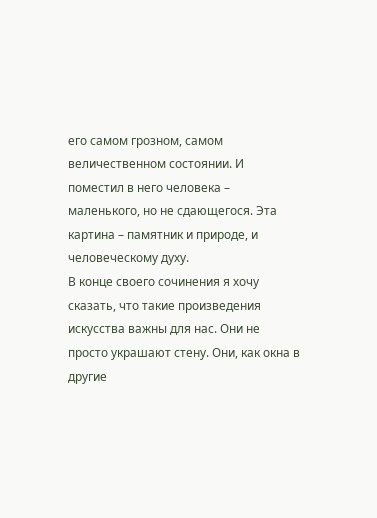его самом грозном, самом величественном состоянии. И поместил в него человека – маленького, но не сдающегося. Эта картина – памятник и природе, и человеческому духу.
В конце своего сочинения я хочу сказать, что такие произведения искусства важны для нас. Они не просто украшают стену. Они, как окна в другие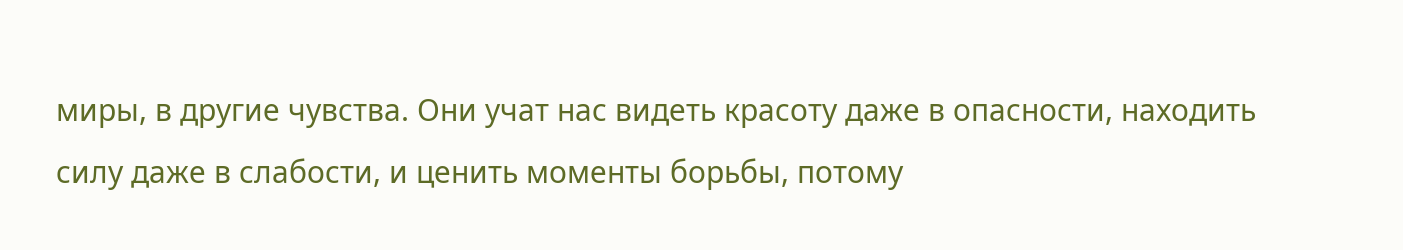миры, в другие чувства. Они учат нас видеть красоту даже в опасности, находить силу даже в слабости, и ценить моменты борьбы, потому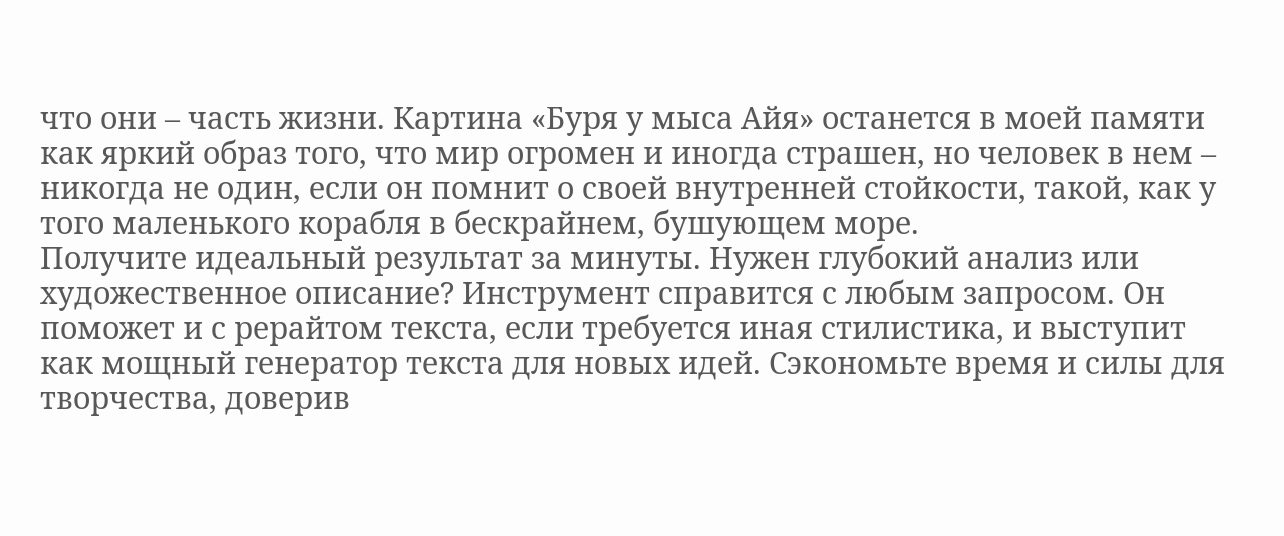что они – часть жизни. Картина «Буря у мыса Айя» останется в моей памяти как яркий образ того, что мир огромен и иногда страшен, но человек в нем – никогда не один, если он помнит о своей внутренней стойкости, такой, как у того маленького корабля в бескрайнем, бушующем море.
Получите идеальный результат за минуты. Нужен глубокий анализ или художественное описание? Инструмент справится с любым запросом. Он поможет и с рерайтом текста, если требуется иная стилистика, и выступит как мощный генератор текста для новых идей. Сэкономьте время и силы для творчества, доверив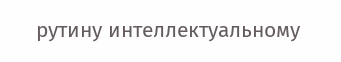рутину интеллектуальному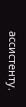ассистенту.